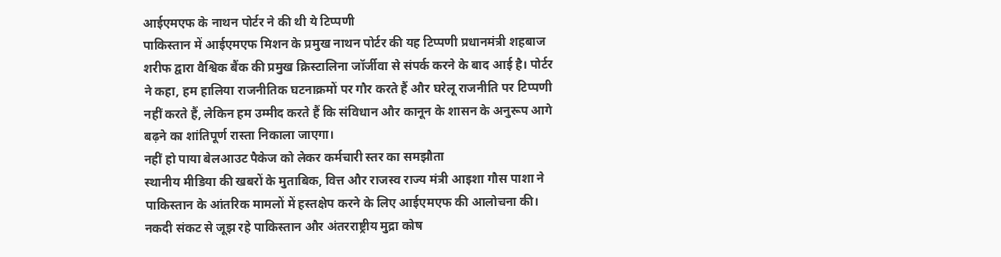आईएमएफ के नाथन पोर्टर ने की थी ये टिप्पणी
पाकिस्तान में आईएमएफ मिशन के प्रमुख नाथन पोर्टर की यह टिप्पणी प्रधानमंत्री शहबाज शरीफ द्वारा वैश्विक बैंक की प्रमुख क्रिस्टालिना जॉर्जीवा से संपर्क करने के बाद आई है। पोर्टर ने कहा, हम हालिया राजनीतिक घटनाक्रमों पर गौर करते हैं और घरेलू राजनीति पर टिप्पणी नहीं करते हैं, लेकिन हम उम्मीद करते हैं कि संविधान और कानून के शासन के अनुरूप आगे बढ़ने का शांतिपूर्ण रास्ता निकाला जाएगा।
नहीं हो पाया बेलआउट पैकेज को लेकर कर्मचारी स्तर का समझौता
स्थानीय मीडिया की खबरों के मुताबिक, वित्त और राजस्व राज्य मंत्री आइशा गौस पाशा ने पाकिस्तान के आंतरिक मामलों में हस्तक्षेप करने के लिए आईएमएफ की आलोचना की। नकदी संकट से जूझ रहे पाकिस्तान और अंतरराष्ट्रीय मुद्रा कोष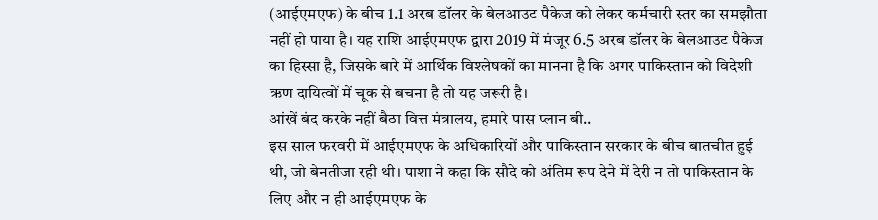(आईएमएफ) के बीच 1.1 अरब डॉलर के बेलआउट पैकेज को लेकर कर्मचारी स्तर का समझौता नहीं हो पाया है। यह राशि आईएमएफ द्वारा 2019 में मंजूर 6.5 अरब डॉलर के बेलआउट पैकेज का हिस्सा है, जिसके बारे में आर्थिक विश्लेषकों का मानना है कि अगर पाकिस्तान को विदेशी ऋण दायित्वों में चूक से बचना है तो यह जरूरी है।
आंखें बंद करके नहीं बैठा वित्त मंत्रालय, हमारे पास प्लान बी..
इस साल फरवरी में आईएमएफ के अधिकारियों और पाकिस्तान सरकार के बीच बातचीत हुई थी, जो बेनतीजा रही थी। पाशा ने कहा कि सौदे को अंतिम रूप देने में देरी न तो पाकिस्तान के लिए और न ही आईएमएफ के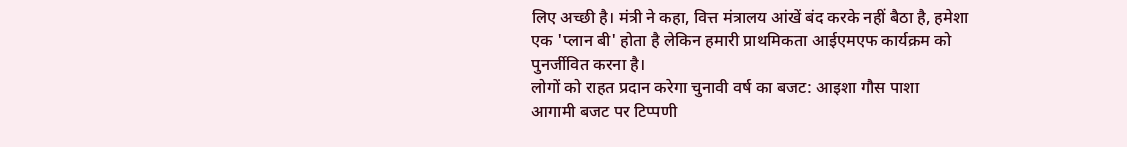लिए अच्छी है। मंत्री ने कहा, वित्त मंत्रालय आंखें बंद करके नहीं बैठा है, हमेशा एक 'प्लान बी' होता है लेकिन हमारी प्राथमिकता आईएमएफ कार्यक्रम को पुनर्जीवित करना है।
लोगों को राहत प्रदान करेगा चुनावी वर्ष का बजट: आइशा गौस पाशा
आगामी बजट पर टिप्पणी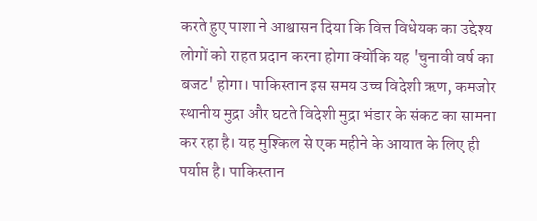करते हुए पाशा ने आश्वासन दिया कि वित्त विधेयक का उद्देश्य लोगों को राहत प्रदान करना होगा क्योंकि यह 'चुनावी वर्ष का बजट' होगा। पाकिस्तान इस समय उच्च विदेशी ऋण, कमजोर स्थानीय मुद्रा और घटते विदेशी मुद्रा भंडार के संकट का सामना कर रहा है। यह मुश्किल से एक महीने के आयात के लिए ही पर्याप्त है। पाकिस्तान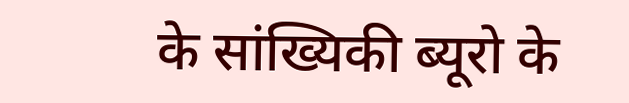के सांख्यिकी ब्यूरो के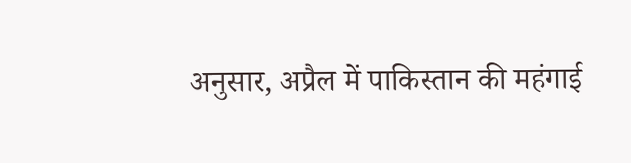अनुसार, अप्रैल में पाकिस्तान की महंगाई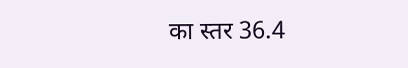का स्तर 36.4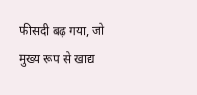फीसदी बढ़ गया, जो मुख्य रूप से खाद्य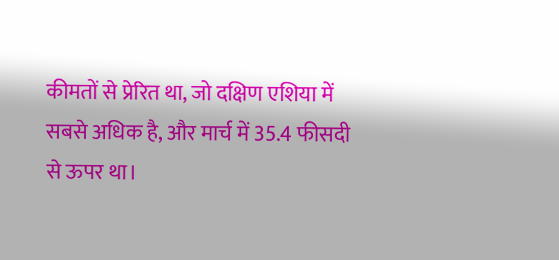कीमतों से प्रेरित था, जो दक्षिण एशिया में सबसे अधिक है, और मार्च में 35.4 फीसदी से ऊपर था।